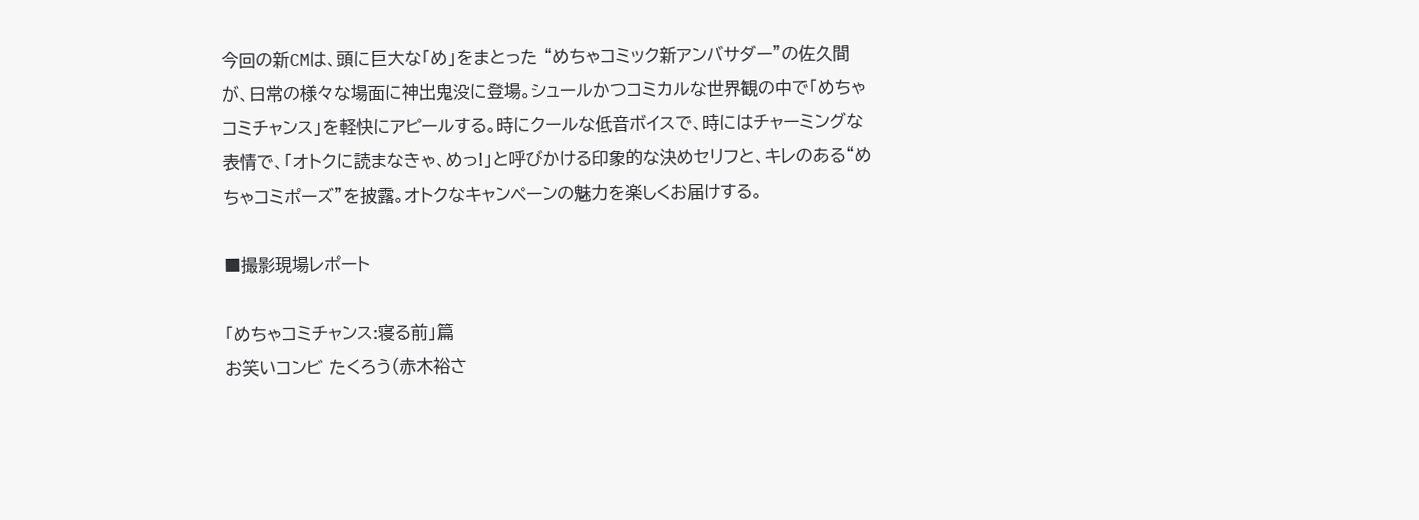今回の新CMは、頭に巨大な「め」をまとった “めちゃコミック新アンバサダー”の佐久間が、日常の様々な場面に神出鬼没に登場。シュールかつコミカルな世界観の中で「めちゃコミチャンス」を軽快にアピールする。時にクールな低音ボイスで、時にはチャーミングな表情で、「オトクに読まなきゃ、めっ!」と呼びかける印象的な決めセリフと、キレのある“めちゃコミポーズ”を披露。オトクなキャンペーンの魅力を楽しくお届けする。

■撮影現場レポート

「めちゃコミチャンス:寝る前」篇
お笑いコンビ たくろう(赤木裕さ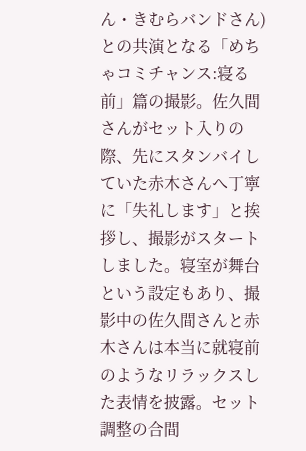ん・きむらバンドさん)との共演となる「めちゃコミチャンス:寝る前」篇の撮影。佐久間さんがセット入りの際、先にスタンバイしていた赤木さんへ丁寧に「失礼します」と挨拶し、撮影がスタートしました。寝室が舞台という設定もあり、撮影中の佐久間さんと赤木さんは本当に就寝前のようなリラックスした表情を披露。セット調整の合間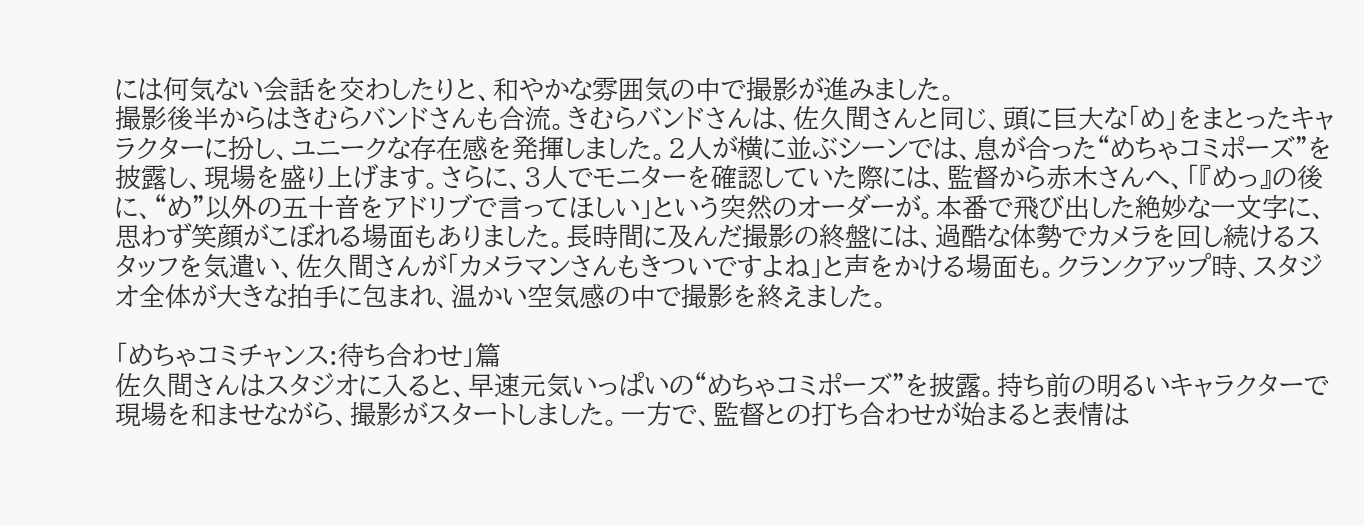には何気ない会話を交わしたりと、和やかな雰囲気の中で撮影が進みました。
撮影後半からはきむらバンドさんも合流。きむらバンドさんは、佐久間さんと同じ、頭に巨大な「め」をまとったキャラクターに扮し、ユニークな存在感を発揮しました。2人が横に並ぶシーンでは、息が合った“めちゃコミポーズ”を披露し、現場を盛り上げます。さらに、3人でモニターを確認していた際には、監督から赤木さんへ、「『めっ』の後に、“め”以外の五十音をアドリブで言ってほしい」という突然のオーダーが。本番で飛び出した絶妙な一文字に、思わず笑顔がこぼれる場面もありました。長時間に及んだ撮影の終盤には、過酷な体勢でカメラを回し続けるスタッフを気遣い、佐久間さんが「カメラマンさんもきついですよね」と声をかける場面も。クランクアップ時、スタジオ全体が大きな拍手に包まれ、温かい空気感の中で撮影を終えました。

「めちゃコミチャンス:待ち合わせ」篇
佐久間さんはスタジオに入ると、早速元気いっぱいの“めちゃコミポーズ”を披露。持ち前の明るいキャラクターで現場を和ませながら、撮影がスタートしました。一方で、監督との打ち合わせが始まると表情は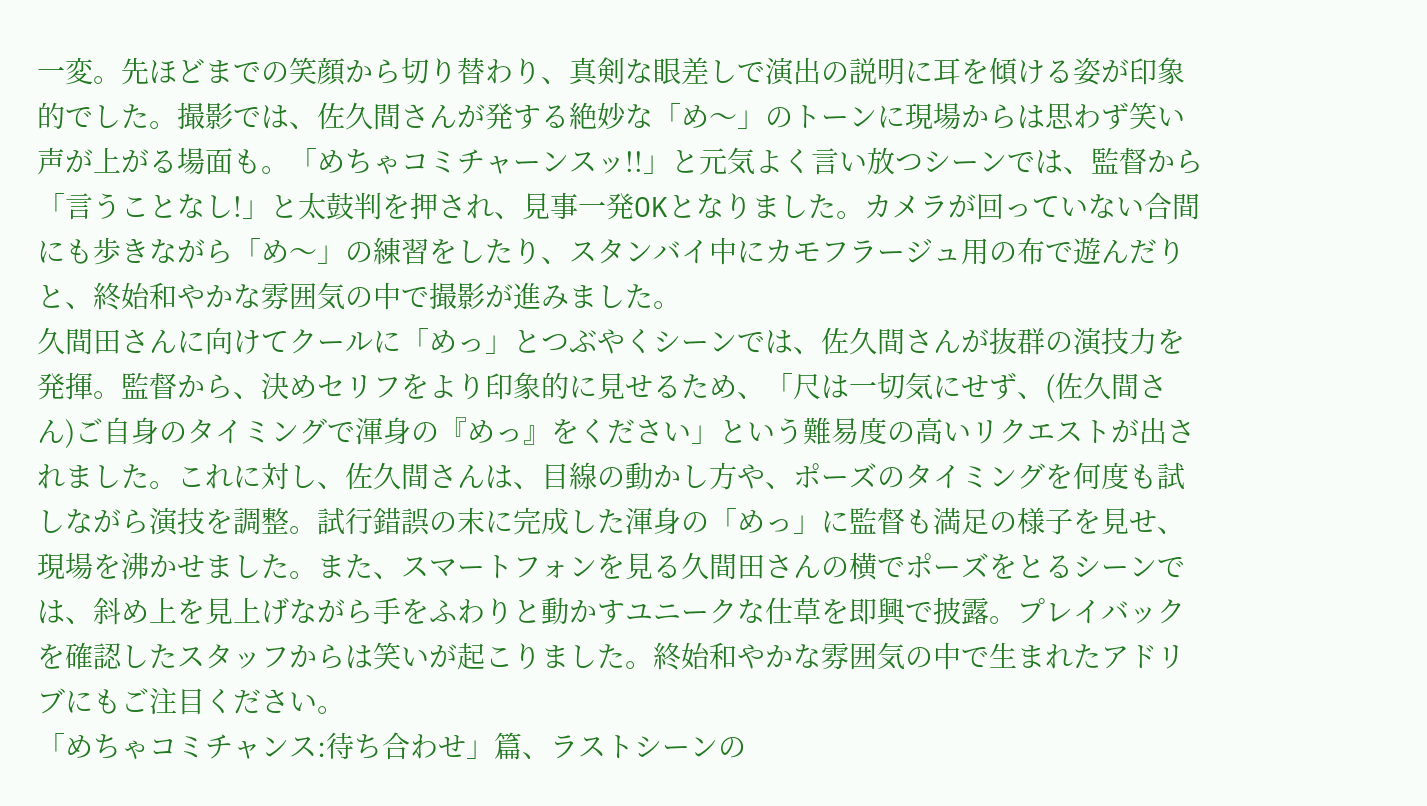一変。先ほどまでの笑顔から切り替わり、真剣な眼差しで演出の説明に耳を傾ける姿が印象的でした。撮影では、佐久間さんが発する絶妙な「め〜」のトーンに現場からは思わず笑い声が上がる場面も。「めちゃコミチャーンスッ!!」と元気よく言い放つシーンでは、監督から「言うことなし!」と太鼓判を押され、見事一発OKとなりました。カメラが回っていない合間にも歩きながら「め〜」の練習をしたり、スタンバイ中にカモフラージュ用の布で遊んだりと、終始和やかな雰囲気の中で撮影が進みました。
久間田さんに向けてクールに「めっ」とつぶやくシーンでは、佐久間さんが抜群の演技力を発揮。監督から、決めセリフをより印象的に見せるため、「尺は一切気にせず、(佐久間さん)ご自身のタイミングで渾身の『めっ』をください」という難易度の高いリクエストが出されました。これに対し、佐久間さんは、目線の動かし方や、ポーズのタイミングを何度も試しながら演技を調整。試行錯誤の末に完成した渾身の「めっ」に監督も満足の様子を見せ、現場を沸かせました。また、スマートフォンを見る久間田さんの横でポーズをとるシーンでは、斜め上を見上げながら手をふわりと動かすユニークな仕草を即興で披露。プレイバックを確認したスタッフからは笑いが起こりました。終始和やかな雰囲気の中で生まれたアドリブにもご注目ください。
「めちゃコミチャンス:待ち合わせ」篇、ラストシーンの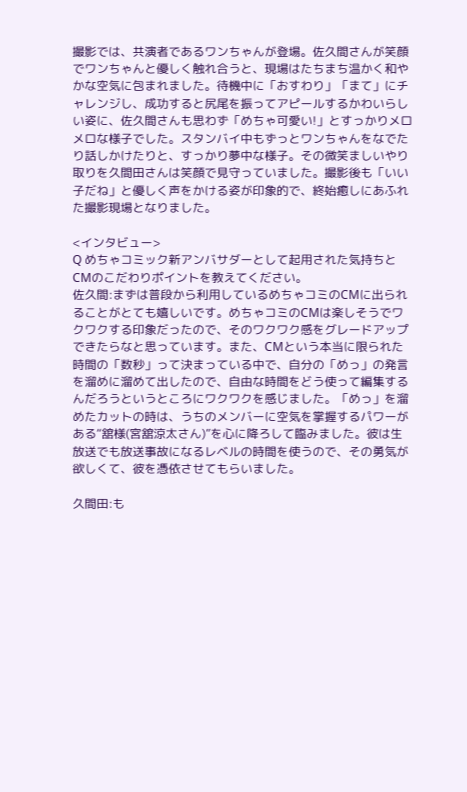撮影では、共演者であるワンちゃんが登場。佐久間さんが笑顔でワンちゃんと優しく触れ合うと、現場はたちまち温かく和やかな空気に包まれました。待機中に「おすわり」「まて」にチャレンジし、成功すると尻尾を振ってアピールするかわいらしい姿に、佐久間さんも思わず「めちゃ可愛い!」とすっかりメロメロな様子でした。スタンバイ中もずっとワンちゃんをなでたり話しかけたりと、すっかり夢中な様子。その微笑ましいやり取りを久間田さんは笑顔で見守っていました。撮影後も「いい子だね」と優しく声をかける姿が印象的で、終始癒しにあふれた撮影現場となりました。

<インタビュー>
Q めちゃコミック新アンバサダーとして起用された気持ちとCMのこだわりポイントを教えてください。
佐久間:まずは普段から利用しているめちゃコミのCMに出られることがとても嬉しいです。めちゃコミのCMは楽しそうでワクワクする印象だったので、そのワクワク感をグレードアップできたらなと思っています。また、CMという本当に限られた時間の「数秒」って決まっている中で、自分の「めっ」の発言を溜めに溜めて出したので、自由な時間をどう使って編集するんだろうというところにワクワクを感じました。「めっ」を溜めたカットの時は、うちのメンバーに空気を掌握するパワーがある“舘様(宮舘涼太さん)”を心に降ろして臨みました。彼は生放送でも放送事故になるレベルの時間を使うので、その勇気が欲しくて、彼を憑依させてもらいました。

久間田:も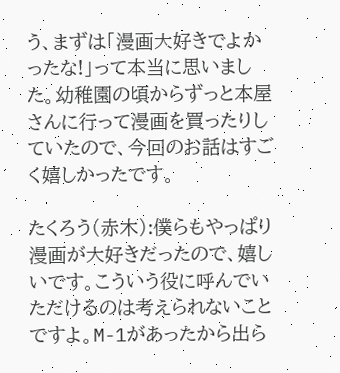う、まずは「漫画大好きでよかったな!」って本当に思いました。幼稚園の頃からずっと本屋さんに行って漫画を買ったりしていたので、今回のお話はすごく嬉しかったです。

たくろう(赤木):僕らもやっぱり漫画が大好きだったので、嬉しいです。こういう役に呼んでいただけるのは考えられないことですよ。M-1があったから出ら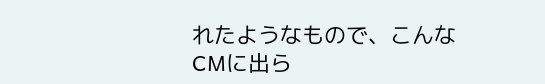れたようなもので、こんなCMに出ら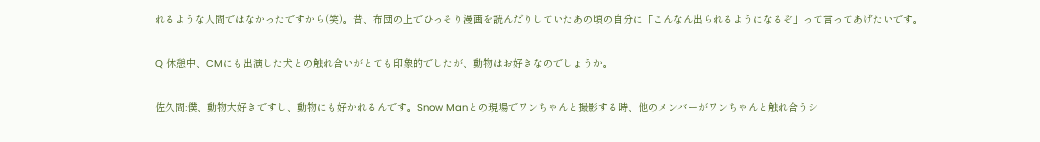れるような人間ではなかったですから(笑)。昔、布団の上でひっそり漫画を読んだりしていたあの頃の自分に「こんなん出られるようになるぞ」って言ってあげたいです。

Q 休憩中、CMにも出演した犬との触れ合いがとても印象的でしたが、動物はお好きなのでしょうか。

佐久間:僕、動物大好きですし、動物にも好かれるんです。Snow Manとの現場でワンちゃんと撮影する時、他のメンバーがワンちゃんと触れ合うシ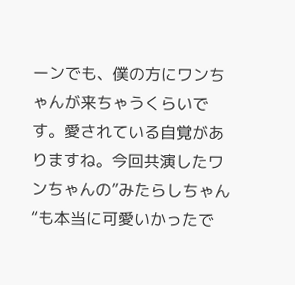ーンでも、僕の方にワンちゃんが来ちゃうくらいです。愛されている自覚がありますね。今回共演したワンちゃんの”みたらしちゃん“も本当に可愛いかったで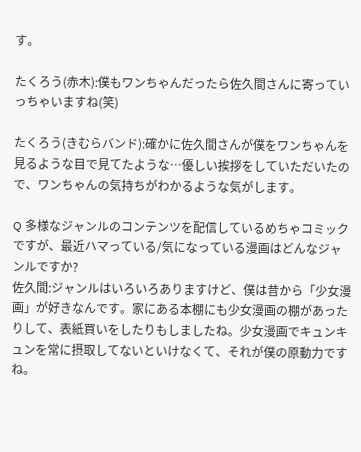す。

たくろう(赤木):僕もワンちゃんだったら佐久間さんに寄っていっちゃいますね(笑)

たくろう(きむらバンド):確かに佐久間さんが僕をワンちゃんを見るような目で見てたような…優しい挨拶をしていただいたので、ワンちゃんの気持ちがわかるような気がします。

Q 多様なジャンルのコンテンツを配信しているめちゃコミックですが、最近ハマっている/気になっている漫画はどんなジャンルですか?
佐久間:ジャンルはいろいろありますけど、僕は昔から「少女漫画」が好きなんです。家にある本棚にも少女漫画の棚があったりして、表紙買いをしたりもしましたね。少女漫画でキュンキュンを常に摂取してないといけなくて、それが僕の原動力ですね。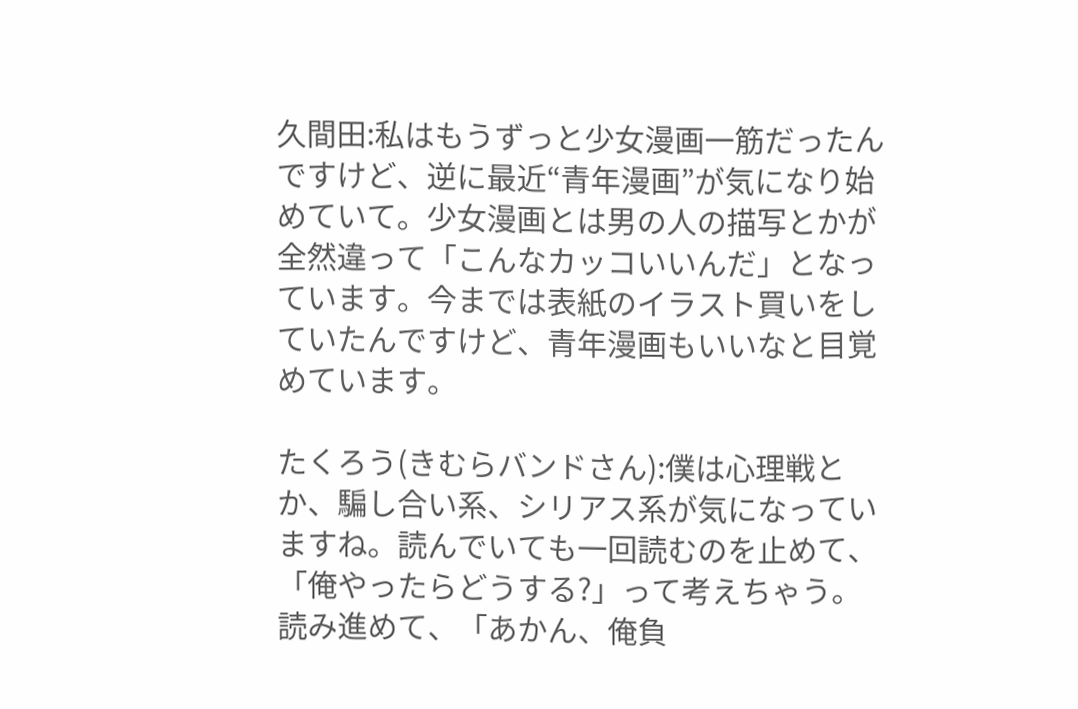久間田:私はもうずっと少女漫画一筋だったんですけど、逆に最近“青年漫画”が気になり始めていて。少女漫画とは男の人の描写とかが全然違って「こんなカッコいいんだ」となっています。今までは表紙のイラスト買いをしていたんですけど、青年漫画もいいなと目覚めています。

たくろう(きむらバンドさん):僕は心理戦とか、騙し合い系、シリアス系が気になっていますね。読んでいても一回読むのを止めて、「俺やったらどうする?」って考えちゃう。読み進めて、「あかん、俺負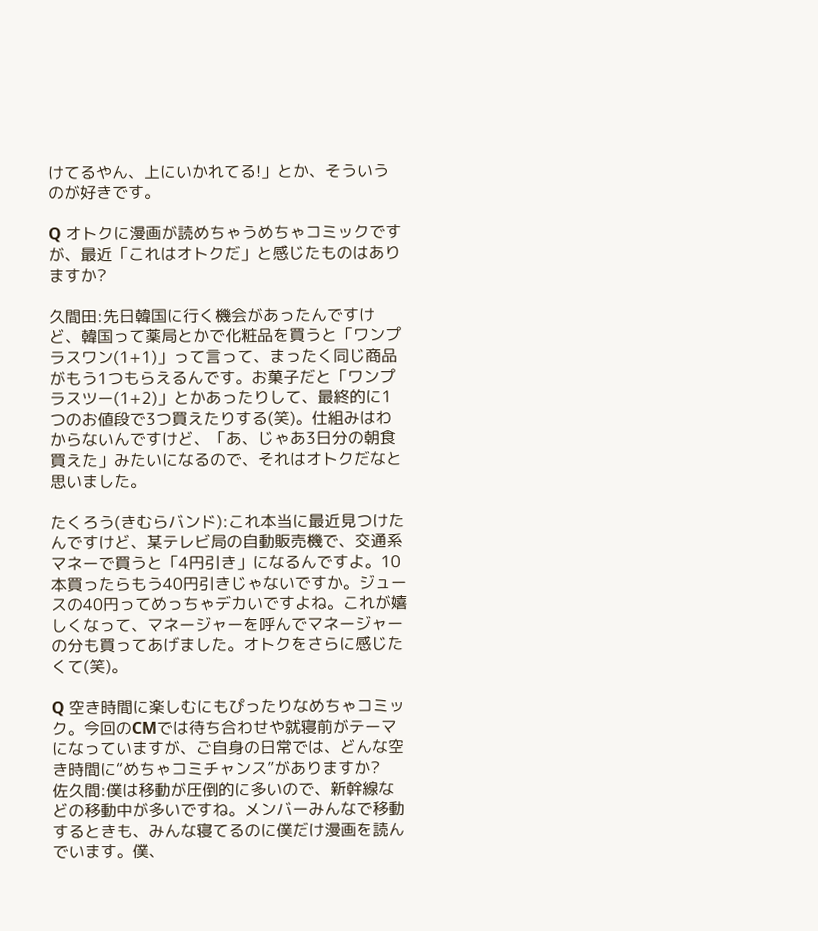けてるやん、上にいかれてる!」とか、そういうのが好きです。

Q オトクに漫画が読めちゃうめちゃコミックですが、最近「これはオトクだ」と感じたものはありますか?

久間田:先日韓国に行く機会があったんですけど、韓国って薬局とかで化粧品を買うと「ワンプラスワン(1+1)」って言って、まったく同じ商品がもう1つもらえるんです。お菓子だと「ワンプラスツー(1+2)」とかあったりして、最終的に1つのお値段で3つ買えたりする(笑)。仕組みはわからないんですけど、「あ、じゃあ3日分の朝食買えた」みたいになるので、それはオトクだなと思いました。

たくろう(きむらバンド):これ本当に最近見つけたんですけど、某テレビ局の自動販売機で、交通系マネーで買うと「4円引き」になるんですよ。10本買ったらもう40円引きじゃないですか。ジュースの40円ってめっちゃデカいですよね。これが嬉しくなって、マネージャーを呼んでマネージャーの分も買ってあげました。オトクをさらに感じたくて(笑)。

Q 空き時間に楽しむにもぴったりなめちゃコミック。今回のCMでは待ち合わせや就寝前がテーマになっていますが、ご自身の日常では、どんな空き時間に“めちゃコミチャンス”がありますか?
佐久間:僕は移動が圧倒的に多いので、新幹線などの移動中が多いですね。メンバーみんなで移動するときも、みんな寝てるのに僕だけ漫画を読んでいます。僕、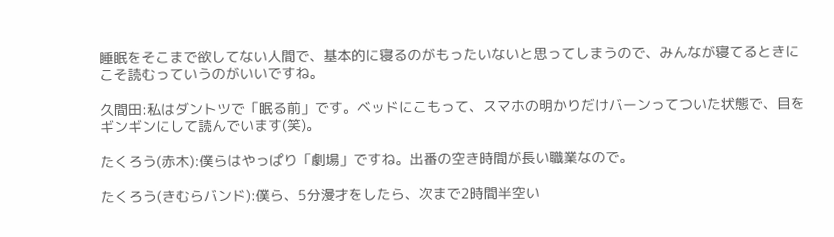睡眠をそこまで欲してない人間で、基本的に寝るのがもったいないと思ってしまうので、みんなが寝てるときにこそ読むっていうのがいいですね。

久間田:私はダントツで「眠る前」です。ベッドにこもって、スマホの明かりだけバーンってついた状態で、目をギンギンにして読んでいます(笑)。

たくろう(赤木):僕らはやっぱり「劇場」ですね。出番の空き時間が長い職業なので。

たくろう(きむらバンド):僕ら、5分漫才をしたら、次まで2時間半空い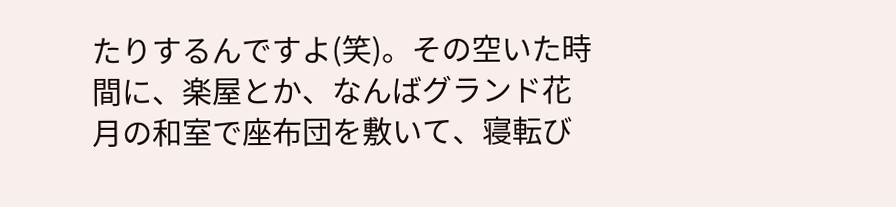たりするんですよ(笑)。その空いた時間に、楽屋とか、なんばグランド花月の和室で座布団を敷いて、寝転び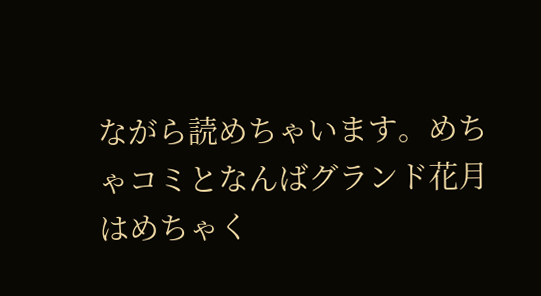ながら読めちゃいます。めちゃコミとなんばグランド花月はめちゃく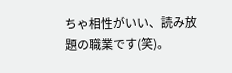ちゃ相性がいい、読み放題の職業です(笑)。